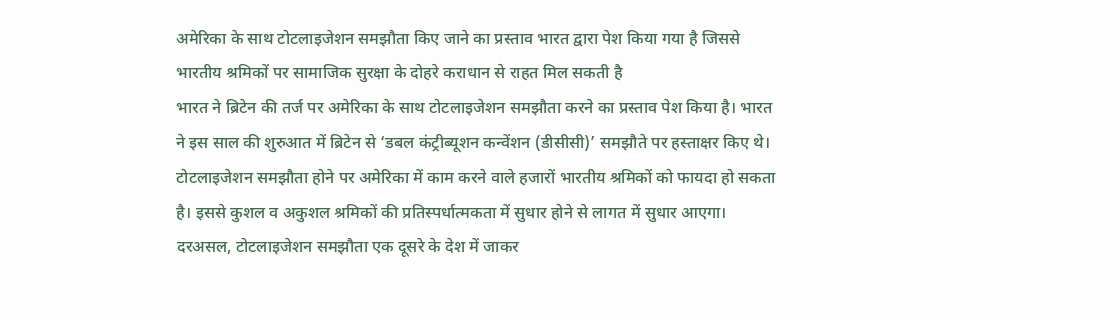अमेरिका के साथ टोटलाइजेशन समझौता किए जाने का प्रस्ताव भारत द्वारा पेश किया गया है जिससे भारतीय श्रमिकों पर सामाजिक सुरक्षा के दोहरे कराधान से राहत मिल सकती है
भारत ने ब्रिटेन की तर्ज पर अमेरिका के साथ टोटलाइजेशन समझौता करने का प्रस्ताव पेश किया है। भारत ने इस साल की शुरुआत में ब्रिटेन से ‘डबल कंट्रीब्यूशन कन्वेंशन (डीसीसी)’ समझौते पर हस्ताक्षर किए थे। टोटलाइजेशन समझौता होने पर अमेरिका में काम करने वाले हजारों भारतीय श्रमिकों को फायदा हो सकता है। इससे कुशल व अकुशल श्रमिकों की प्रतिस्पर्धात्मकता में सुधार होने से लागत में सुधार आएगा। दरअसल, टोटलाइजेशन समझौता एक दूसरे के देश में जाकर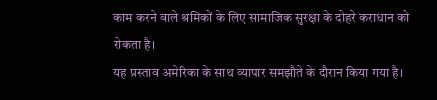काम करने वाले श्रमिकों के लिए सामाजिक सुरक्षा के दोहरे कराधान को रोकता है।
यह प्रस्ताव अमेरिका के साथ व्यापार समझौते के दौरान किया गया है।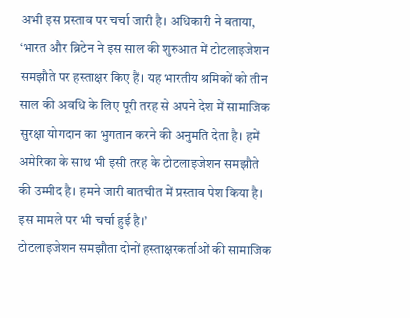अभी इस प्रस्ताव पर चर्चा जारी है। अधिकारी ने बताया, ‘भारत और ब्रिटेन ने इस साल की शुरुआत में टोटलाइजेशन समझौते पर हस्ताक्षर किए हैं। यह भारतीय श्रमिकों को तीन साल की अवधि के लिए पूरी तरह से अपने देश में सामाजिक सुरक्षा योगदान का भुगतान करने की अनुमति देता है। हमें अमेरिका के साथ भी इसी तरह के टोटलाइजेशन समझौते की उम्मीद है। हमने जारी बातचीत में प्रस्ताव पेश किया है। इस मामले पर भी चर्चा हुई है।’
टोटलाइजेशन समझौता दोनों हस्ताक्षरकर्ताओं की सामाजिक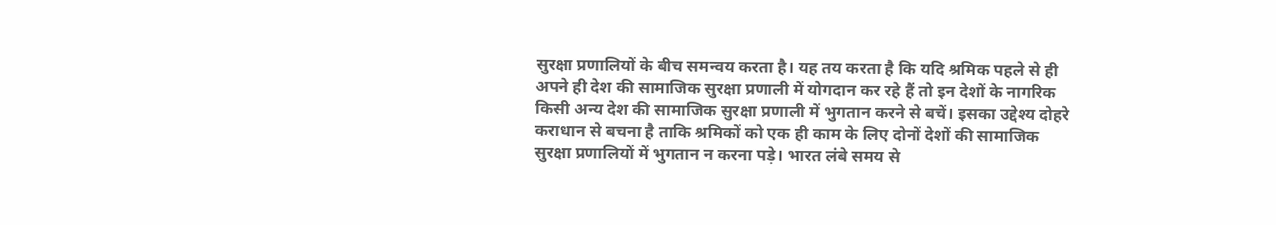सुरक्षा प्रणालियों के बीच समन्वय करता है। यह तय करता है कि यदि श्रमिक पहले से ही अपने ही देश की सामाजिक सुरक्षा प्रणाली में योगदान कर रहे हैं तो इन देशों के नागरिक किसी अन्य देश की सामाजिक सुरक्षा प्रणाली में भुगतान करने से बचें। इसका उद्देश्य दोहरे कराधान से बचना है ताकि श्रमिकों को एक ही काम के लिए दोनों देशों की सामाजिक सुरक्षा प्रणालियों में भुगतान न करना पड़े। भारत लंबे समय से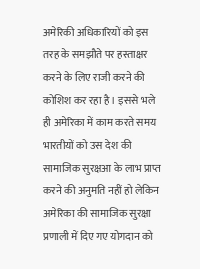अमेरिकी अधिकारियों को इस तरह के समझौते पर हस्ताक्षर करने के लिए राजी करने की कोशिश कर रहा है। इससे भले ही अमेरिका में काम करते समय भारतीयों को उस देश की सामाजिक सुरक्षआ के लाभ प्राप्त करने की अनुमति नहीं हो लेकिन अमेरिका की सामाजिक सुरक्षा प्रणाली में दिए गए योगदान को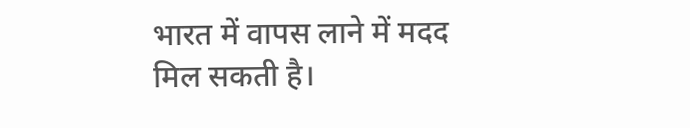भारत में वापस लाने में मदद मिल सकती है।